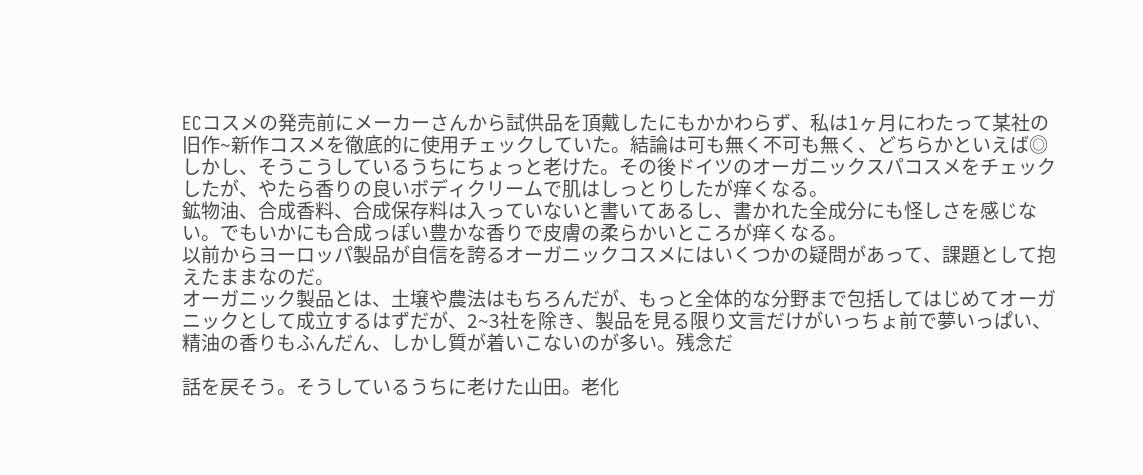ECコスメの発売前にメーカーさんから試供品を頂戴したにもかかわらず、私は1ヶ月にわたって某社の旧作~新作コスメを徹底的に使用チェックしていた。結論は可も無く不可も無く、どちらかといえば◎しかし、そうこうしているうちにちょっと老けた。その後ドイツのオーガニックスパコスメをチェックしたが、やたら香りの良いボディクリームで肌はしっとりしたが痒くなる。
鉱物油、合成香料、合成保存料は入っていないと書いてあるし、書かれた全成分にも怪しさを感じない。でもいかにも合成っぽい豊かな香りで皮膚の柔らかいところが痒くなる。
以前からヨーロッパ製品が自信を誇るオーガニックコスメにはいくつかの疑問があって、課題として抱えたままなのだ。
オーガニック製品とは、土壌や農法はもちろんだが、もっと全体的な分野まで包括してはじめてオーガニックとして成立するはずだが、2~3社を除き、製品を見る限り文言だけがいっちょ前で夢いっぱい、精油の香りもふんだん、しかし質が着いこないのが多い。残念だ

話を戻そう。そうしているうちに老けた山田。老化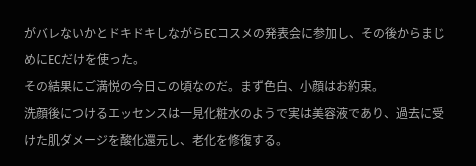がバレないかとドキドキしながらECコスメの発表会に参加し、その後からまじめにECだけを使った。
その結果にご満悦の今日この頃なのだ。まず色白、小顔はお約束。
洗顔後につけるエッセンスは一見化粧水のようで実は美容液であり、過去に受けた肌ダメージを酸化還元し、老化を修復する。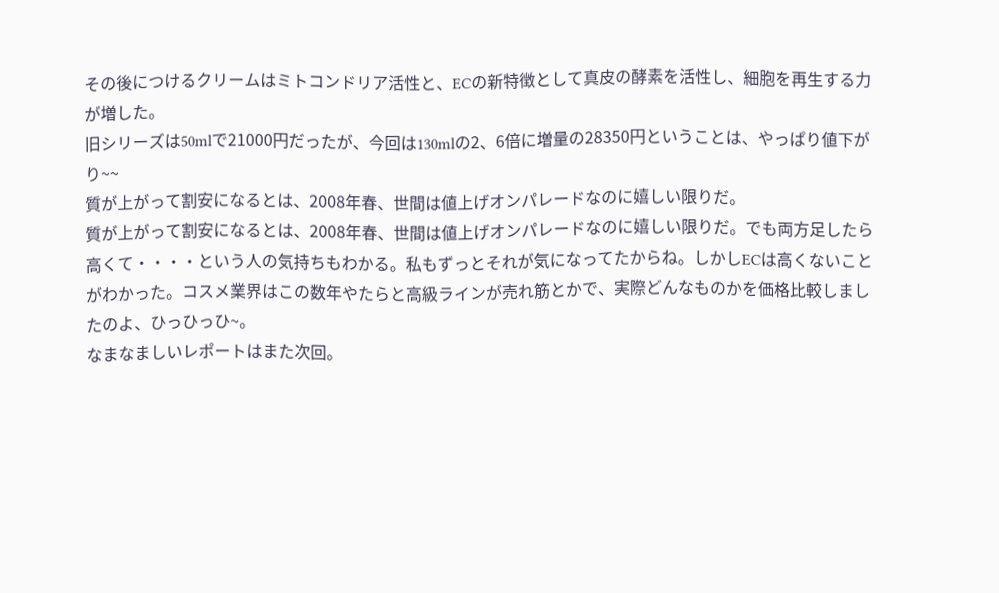その後につけるクリームはミトコンドリア活性と、ECの新特徴として真皮の酵素を活性し、細胞を再生する力が増した。
旧シリーズは50mlで21000円だったが、今回は130mlの2、6倍に増量の28350円ということは、やっぱり値下がり~~
質が上がって割安になるとは、2008年春、世間は値上げオンパレードなのに嬉しい限りだ。
質が上がって割安になるとは、2008年春、世間は値上げオンパレードなのに嬉しい限りだ。でも両方足したら高くて・・・・という人の気持ちもわかる。私もずっとそれが気になってたからね。しかしECは高くないことがわかった。コスメ業界はこの数年やたらと高級ラインが売れ筋とかで、実際どんなものかを価格比較しましたのよ、ひっひっひ~。
なまなましいレポートはまた次回。